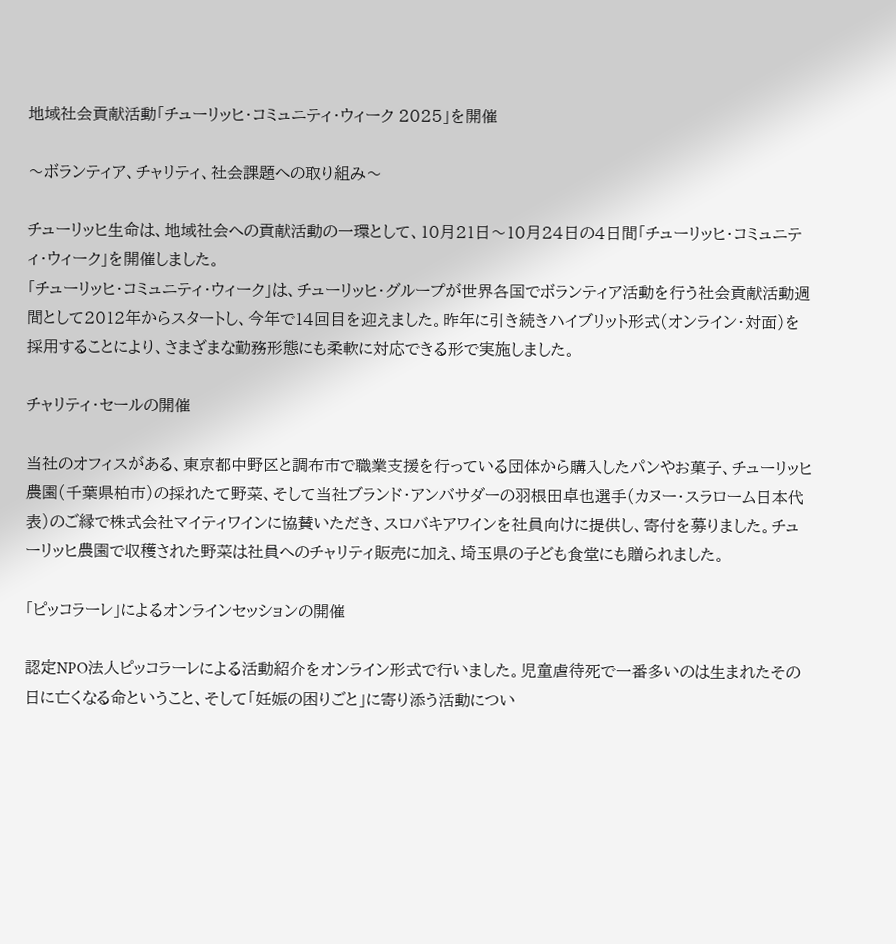地域社会貢献活動「チューリッヒ・コミュニティ・ウィーク 2025」を開催

〜ボランティア、チャリティ、社会課題への取り組み〜

チューリッヒ生命は、地域社会への貢献活動の一環として、10月21日〜10月24日の4日間「チューリッヒ・コミュニティ・ウィーク」を開催しました。
「チューリッヒ・コミュニティ・ウィーク」は、チューリッヒ・グループが世界各国でボランティア活動を行う社会貢献活動週間として2012年からスタートし、今年で14回目を迎えました。昨年に引き続きハイブリット形式(オンライン・対面)を採用することにより、さまざまな勤務形態にも柔軟に対応できる形で実施しました。

チャリティ・セールの開催

当社のオフィスがある、東京都中野区と調布市で職業支援を行っている団体から購入したパンやお菓子、チューリッヒ農園(千葉県柏市)の採れたて野菜、そして当社ブランド・アンバサダーの羽根田卓也選手(カヌー・スラローム日本代表)のご縁で株式会社マイティワインに協賛いただき、スロバキアワインを社員向けに提供し、寄付を募りました。チューリッヒ農園で収穫された野菜は社員へのチャリティ販売に加え、埼玉県の子ども食堂にも贈られました。

「ピッコラーレ」によるオンラインセッションの開催

認定NPO法人ピッコラーレによる活動紹介をオンライン形式で行いました。児童虐待死で一番多いのは生まれたその日に亡くなる命ということ、そして「妊娠の困りごと」に寄り添う活動につい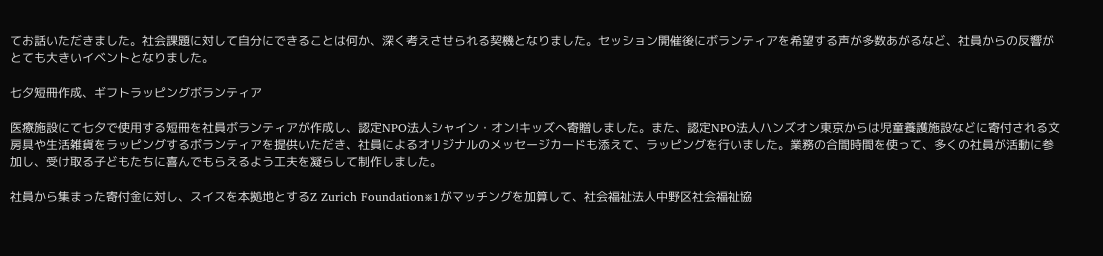てお話いただきました。社会課題に対して自分にできることは何か、深く考えさせられる契機となりました。セッション開催後にボランティアを希望する声が多数あがるなど、社員からの反響がとても大きいイベントとなりました。

七夕短冊作成、ギフトラッピングボランティア

医療施設にて七夕で使用する短冊を社員ボランティアが作成し、認定NPO法人シャイン・オン!キッズへ寄贈しました。また、認定NPO法人ハンズオン東京からは児童養護施設などに寄付される文房具や生活雑貨をラッピングするボランティアを提供いただき、社員によるオリジナルのメッセージカードも添えて、ラッピングを行いました。業務の合間時間を使って、多くの社員が活動に参加し、受け取る子どもたちに喜んでもらえるよう工夫を凝らして制作しました。

社員から集まった寄付金に対し、スイスを本拠地とするZ Zurich Foundation※1がマッチングを加算して、社会福祉法人中野区社会福祉協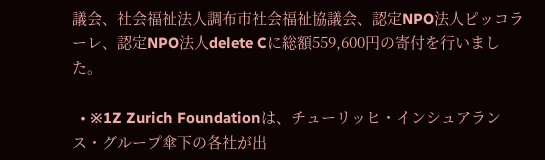議会、社会福祉法人調布市社会福祉協議会、認定NPO法人ピッコラーレ、認定NPO法人delete Cに総額559,600円の寄付を行いました。

  • ※1Z Zurich Foundationは、チューリッヒ・インシュアランス・グループ傘下の各社が出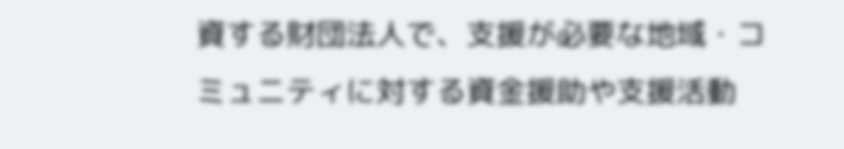資する財団法人で、支援が必要な地域・コミュニティに対する資金援助や支援活動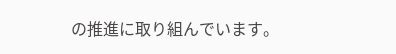の推進に取り組んでいます。